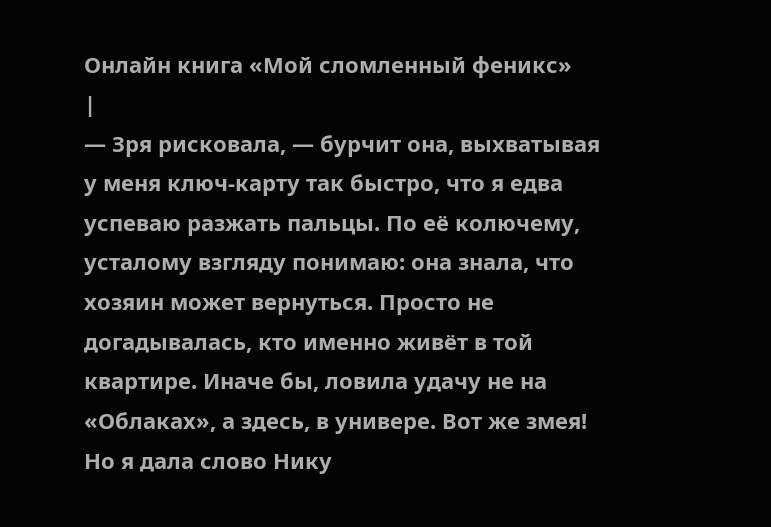Онлайн книга «Мой сломленный феникс»
|
— Зря рисковала, — бурчит она, выхватывая у меня ключ-карту так быстро, что я едва успеваю разжать пальцы. По её колючему, усталому взгляду понимаю: она знала, что хозяин может вернуться. Просто не догадывалась, кто именно живёт в той квартире. Иначе бы, ловила удачу не на «Облаках», а здесь, в универе. Вот же змея! Но я дала слово Нику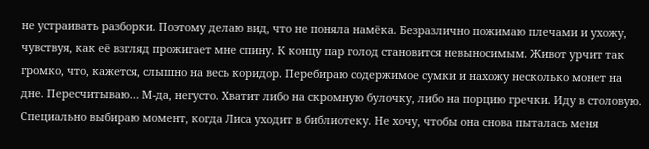не устраивать разборки. Поэтому делаю вид, что не поняла намёка. Безразлично пожимаю плечами и ухожу, чувствуя, как её взгляд прожигает мне спину. К концу пар голод становится невыносимым. Живот урчит так громко, что, кажется, слышно на весь коридор. Перебираю содержимое сумки и нахожу несколько монет на дне. Пересчитываю… М-да, негусто. Хватит либо на скромную булочку, либо на порцию гречки. Иду в столовую. Специально выбираю момент, когда Лиса уходит в библиотеку. Не хочу, чтобы она снова пыталась меня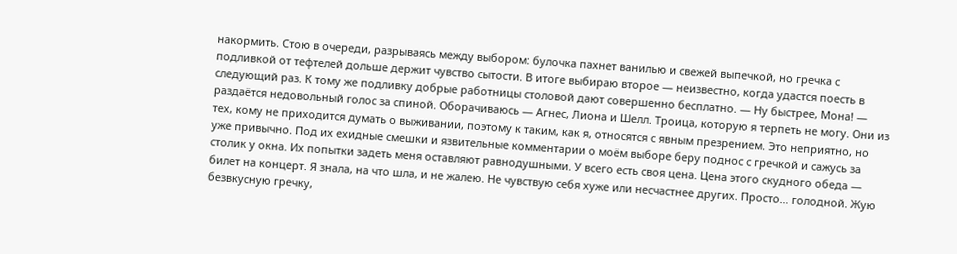накормить. Стою в очереди, разрываясь между выбором: булочка пахнет ванилью и свежей выпечкой, но гречка с подливкой от тефтелей дольше держит чувство сытости. В итоге выбираю второе — неизвестно, когда удастся поесть в следующий раз. К тому же подливку добрые работницы столовой дают совершенно бесплатно. — Ну быстрее, Мона! — раздаётся недовольный голос за спиной. Оборачиваюсь — Агнес, Лиона и Шелл. Троица, которую я терпеть не могу. Они из тех, кому не приходится думать о выживании, поэтому к таким, как я, относятся с явным презрением. Это неприятно, но уже привычно. Под их ехидные смешки и язвительные комментарии о моём выборе беру поднос с гречкой и сажусь за столик у окна. Их попытки задеть меня оставляют равнодушными. У всего есть своя цена. Цена этого скудного обеда — билет на концерт. Я знала, на что шла, и не жалею. Не чувствую себя хуже или несчастнее других. Просто… голодной. Жую безвкусную гречку,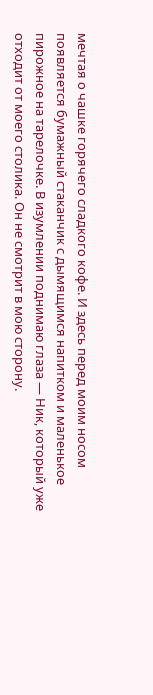мечтая о чашке горячего сладкого кофе. И здесь перед моим носом появляется бумажный стаканчик с дымящимся напитком и маленькое пирожное на тарелочке. В изумлении поднимаю глаза — Ник, который уже отходит от моего столика. Он не смотрит в мою сторону.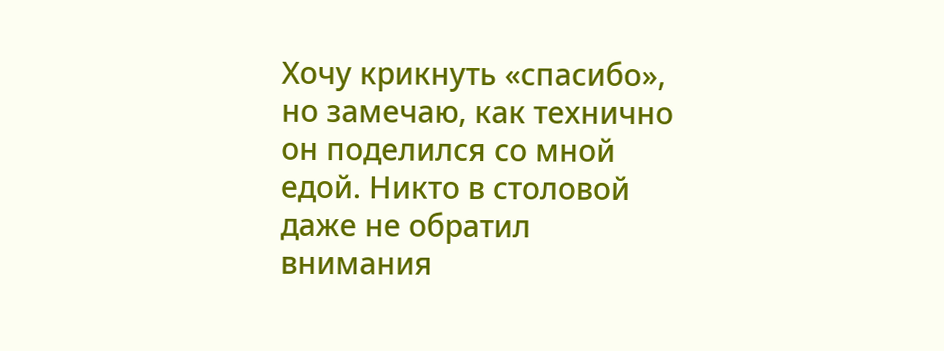Хочу крикнуть «спасибо», но замечаю, как технично он поделился со мной едой. Никто в столовой даже не обратил внимания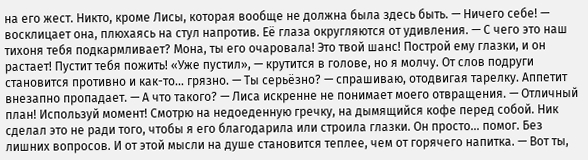на его жест. Никто, кроме Лисы, которая вообще не должна была здесь быть. — Ничего себе! — восклицает она, плюхаясь на стул напротив. Её глаза округляются от удивления. — С чего это наш тихоня тебя подкармливает? Мона, ты его очаровала! Это твой шанс! Построй ему глазки, и он растает! Пустит тебя пожить! «Уже пустил», — крутится в голове, но я молчу. От слов подруги становится противно и как-то… грязно. — Ты серьёзно? — спрашиваю, отодвигая тарелку. Аппетит внезапно пропадает. — А что такого? — Лиса искренне не понимает моего отвращения. — Отличный план! Используй момент! Смотрю на недоеденную гречку, на дымящийся кофе перед собой. Ник сделал это не ради того, чтобы я его благодарила или строила глазки. Он просто… помог. Без лишних вопросов. И от этой мысли на душе становится теплее, чем от горячего напитка. — Вот ты,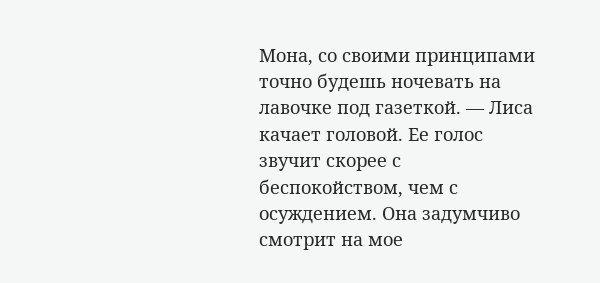Мона, со своими принципами точно будешь ночевать на лавочке под газеткой. — Лиса качает головой. Ее голос звучит скорее с беспокойством, чем с осуждением. Она задумчиво смотрит на мое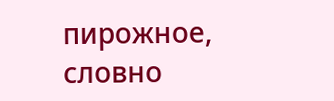пирожное, словно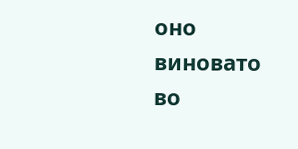оно виновато во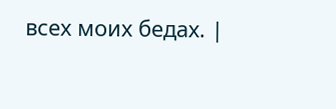всех моих бедах. |